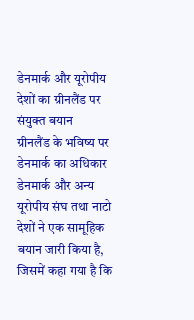डेनमार्क और यूरोपीय देशों का ग्रीनलैंड पर संयुक्त बयान
ग्रीनलैंड के भविष्य पर डेनमार्क का अधिकार
डेनमार्क और अन्य यूरोपीय संघ तथा नाटो देशों ने एक सामूहिक बयान जारी किया है, जिसमें कहा गया है कि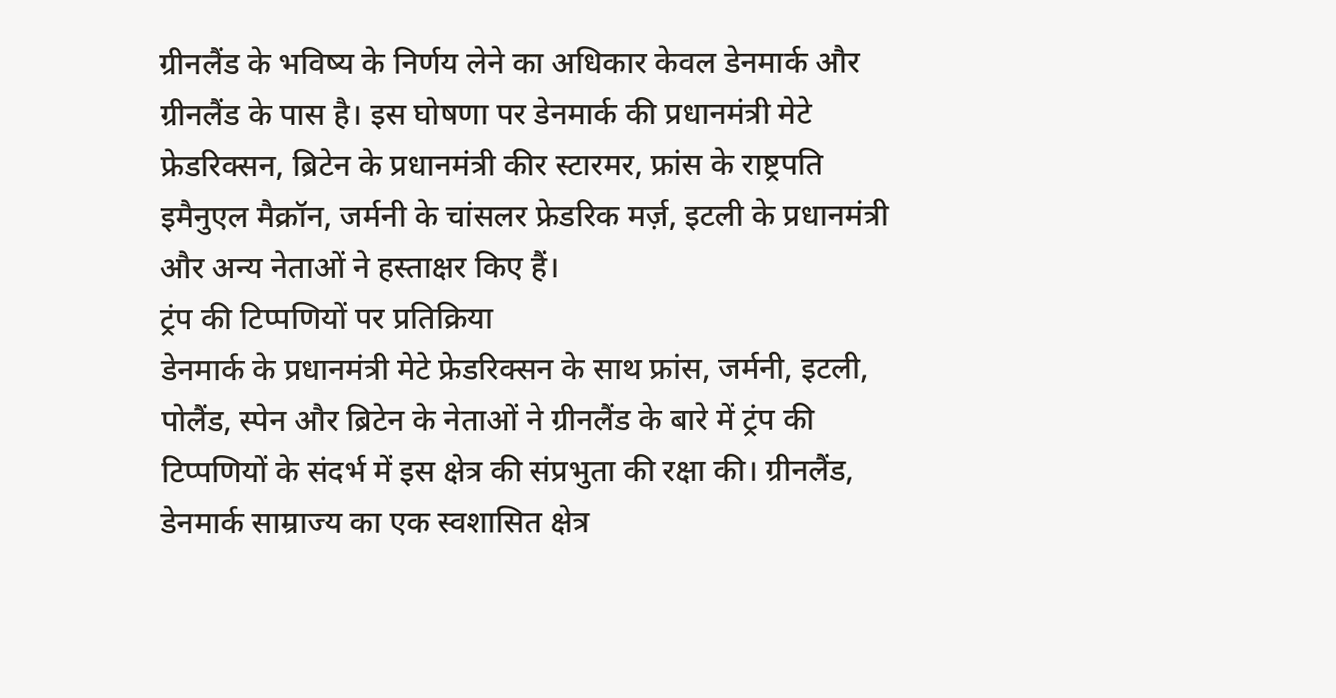ग्रीनलैंड के भविष्य के निर्णय लेने का अधिकार केवल डेनमार्क और ग्रीनलैंड के पास है। इस घोषणा पर डेनमार्क की प्रधानमंत्री मेटे फ्रेडरिक्सन, ब्रिटेन के प्रधानमंत्री कीर स्टारमर, फ्रांस के राष्ट्रपति इमैनुएल मैक्रॉन, जर्मनी के चांसलर फ्रेडरिक मर्ज़, इटली के प्रधानमंत्री और अन्य नेताओं ने हस्ताक्षर किए हैं।
ट्रंप की टिप्पणियों पर प्रतिक्रिया
डेनमार्क के प्रधानमंत्री मेटे फ्रेडरिक्सन के साथ फ्रांस, जर्मनी, इटली, पोलैंड, स्पेन और ब्रिटेन के नेताओं ने ग्रीनलैंड के बारे में ट्रंप की टिप्पणियों के संदर्भ में इस क्षेत्र की संप्रभुता की रक्षा की। ग्रीनलैंड, डेनमार्क साम्राज्य का एक स्वशासित क्षेत्र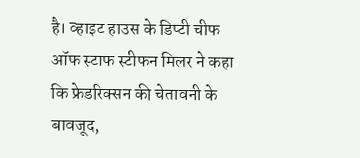है। व्हाइट हाउस के डिप्टी चीफ ऑफ स्टाफ स्टीफन मिलर ने कहा कि फ्रेडरिक्सन की चेतावनी के बावजूद,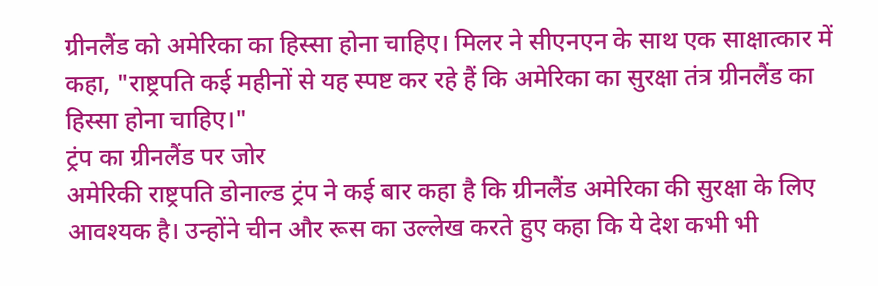ग्रीनलैंड को अमेरिका का हिस्सा होना चाहिए। मिलर ने सीएनएन के साथ एक साक्षात्कार में कहा, "राष्ट्रपति कई महीनों से यह स्पष्ट कर रहे हैं कि अमेरिका का सुरक्षा तंत्र ग्रीनलैंड का हिस्सा होना चाहिए।"
ट्रंप का ग्रीनलैंड पर जोर
अमेरिकी राष्ट्रपति डोनाल्ड ट्रंप ने कई बार कहा है कि ग्रीनलैंड अमेरिका की सुरक्षा के लिए आवश्यक है। उन्होंने चीन और रूस का उल्लेख करते हुए कहा कि ये देश कभी भी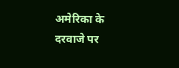अमेरिका के दरवाजे पर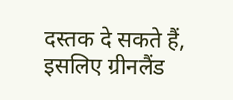दस्तक दे सकते हैं, इसलिए ग्रीनलैंड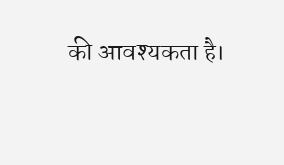की आवश्यकता है।